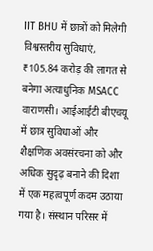IIT BHU में छात्रों को मिलेगी विश्वस्तरीय सुविधाएं, ₹105.84 करोड़ की लागत से बनेगा अत्याधुनिक MSACC
वाराणसी। आईआईटी बीएचयू में छात्र सुविधाओं और शैक्षणिक अवसंरचना को और अधिक सुदृढ़ बनाने की दिशा में एक महत्वपूर्ण कदम उठाया गया है। संस्थान परिसर में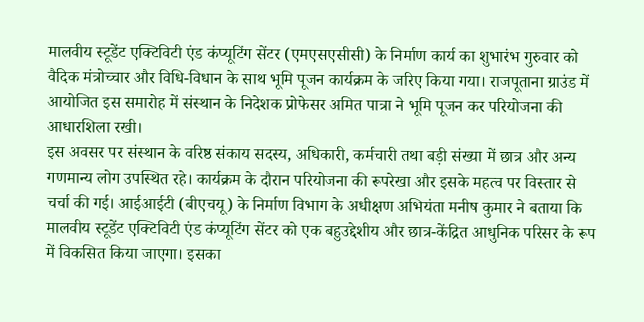मालवीय स्टूडेंट एक्टिविटी एंड कंप्यूटिंग सेंटर (एमएसएसीसी) के निर्माण कार्य का शुभारंभ गुरुवार को वैदिक मंत्रोच्चार और विधि-विधान के साथ भूमि पूजन कार्यक्रम के जरिए किया गया। राजपूताना ग्राउंड में आयोजित इस समारोह में संस्थान के निदेशक प्रोफेसर अमित पात्रा ने भूमि पूजन कर परियोजना की आधारशिला रखी।
इस अवसर पर संस्थान के वरिष्ठ संकाय सदस्य, अधिकारी, कर्मचारी तथा बड़ी संख्या में छात्र और अन्य गणमान्य लोग उपस्थित रहे। कार्यक्रम के दौरान परियोजना की रूपरेखा और इसके महत्व पर विस्तार से चर्चा की गई। आईआईटी (बीएचयू) के निर्माण विभाग के अधीक्षण अभियंता मनीष कुमार ने बताया कि मालवीय स्टूडेंट एक्टिविटी एंड कंप्यूटिंग सेंटर को एक बहुउद्देशीय और छात्र-केंद्रित आधुनिक परिसर के रूप में विकसित किया जाएगा। इसका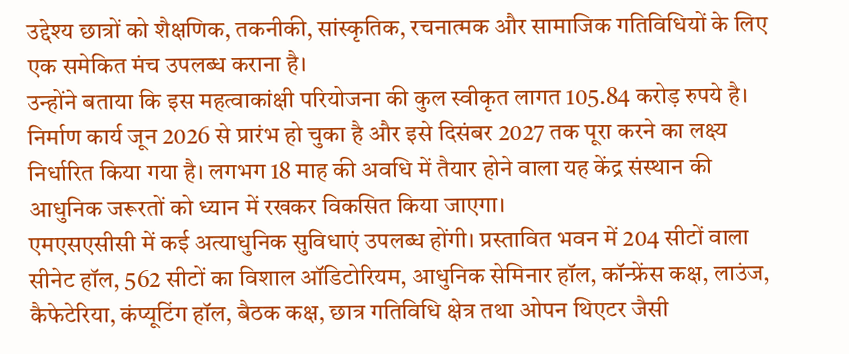उद्देश्य छात्रों को शैक्षणिक, तकनीकी, सांस्कृतिक, रचनात्मक और सामाजिक गतिविधियों के लिए एक समेकित मंच उपलब्ध कराना है।
उन्होंने बताया कि इस महत्वाकांक्षी परियोजना की कुल स्वीकृत लागत 105.84 करोड़ रुपये है। निर्माण कार्य जून 2026 से प्रारंभ हो चुका है और इसे दिसंबर 2027 तक पूरा करने का लक्ष्य निर्धारित किया गया है। लगभग 18 माह की अवधि में तैयार होने वाला यह केंद्र संस्थान की आधुनिक जरूरतों को ध्यान में रखकर विकसित किया जाएगा।
एमएसएसीसी में कई अत्याधुनिक सुविधाएं उपलब्ध होंगी। प्रस्तावित भवन में 204 सीटों वाला सीनेट हॉल, 562 सीटों का विशाल ऑडिटोरियम, आधुनिक सेमिनार हॉल, कॉन्फ्रेंस कक्ष, लाउंज, कैफेटेरिया, कंप्यूटिंग हॉल, बैठक कक्ष, छात्र गतिविधि क्षेत्र तथा ओपन थिएटर जैसी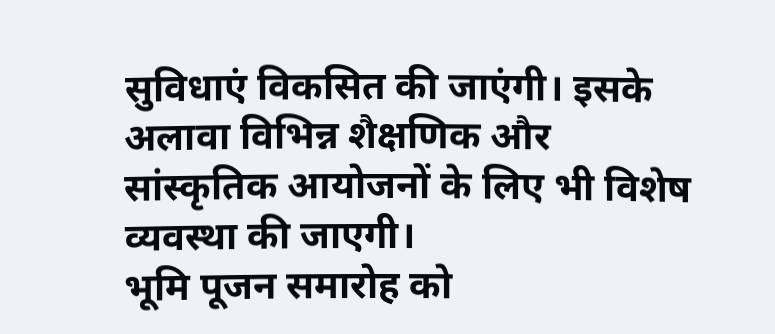सुविधाएं विकसित की जाएंगी। इसके अलावा विभिन्न शैक्षणिक और सांस्कृतिक आयोजनों के लिए भी विशेष व्यवस्था की जाएगी।
भूमि पूजन समारोह को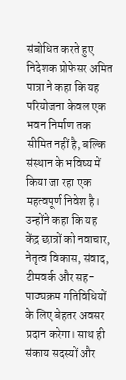संबोधित करते हुए निदेशक प्रोफेसर अमित पात्रा ने कहा कि यह परियोजना केवल एक भवन निर्माण तक सीमित नहीं है, बल्कि संस्थान के भविष्य में किया जा रहा एक महत्वपूर्ण निवेश है। उन्होंने कहा कि यह केंद्र छात्रों को नवाचार, नेतृत्व विकास, संवाद, टीमवर्क और सह-पाठ्यक्रम गतिविधियों के लिए बेहतर अवसर प्रदान करेगा। साथ ही संकाय सदस्यों और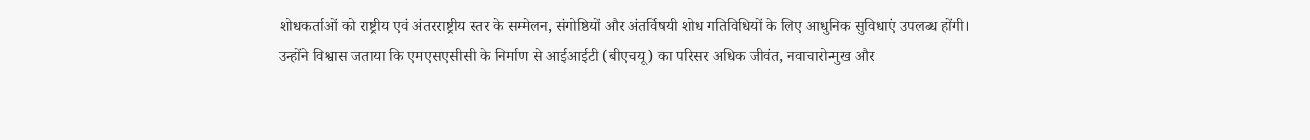शोधकर्ताओं को राष्ट्रीय एवं अंतरराष्ट्रीय स्तर के सम्मेलन, संगोष्ठियों और अंतर्विषयी शोध गतिविधियों के लिए आधुनिक सुविधाएं उपलब्ध होंगी।
उन्होंने विश्वास जताया कि एमएसएसीसी के निर्माण से आईआईटी (बीएचयू) का परिसर अधिक जीवंत, नवाचारोन्मुख और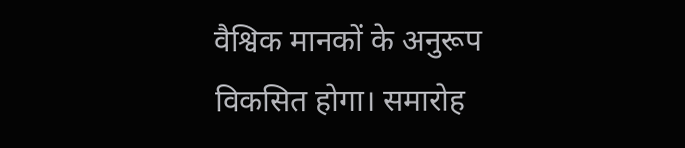वैश्विक मानकों के अनुरूप विकसित होगा। समारोह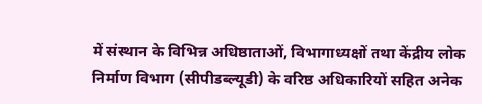में संस्थान के विभिन्न अधिष्ठाताओं, विभागाध्यक्षों तथा केंद्रीय लोक निर्माण विभाग (सीपीडब्ल्यूडी) के वरिष्ठ अधिकारियों सहित अनेक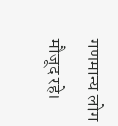गणमान्य लोग मौजूद रहे।